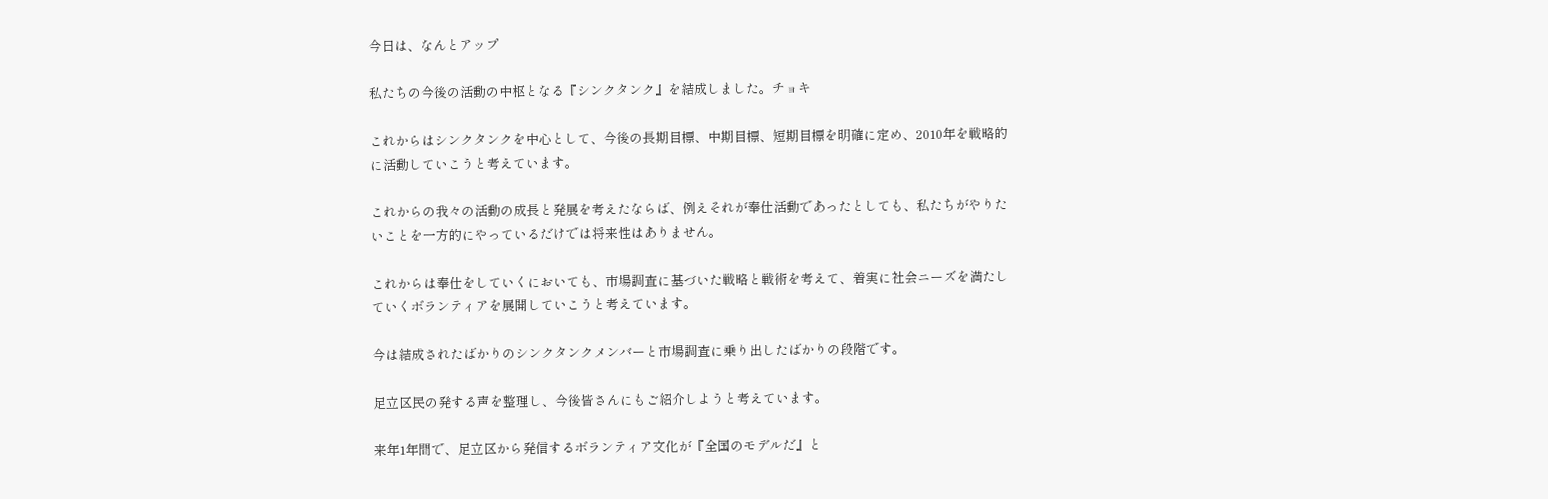今日は、なんとアップ

私たちの今後の活動の中枢となる『シンクタンク』を結成しました。チョキ

これからはシンクタンクを中心として、今後の長期目標、中期目標、短期目標を明確に定め、2010年を戦略的に活動していこうと考えています。

これからの我々の活動の成長と発展を考えたならば、例えそれが奉仕活動であったとしても、私たちがやりたいことを一方的にやっているだけでは将来性はありません。

これからは奉仕をしていくにおいても、市場調査に基づいた戦略と戦術を考えて、着実に社会ニーズを満たしていくボランティアを展開していこうと考えています。

今は結成されたばかりのシンクタンクメンバーと市場調査に乗り出したばかりの段階です。

足立区民の発する声を整理し、今後皆さんにもご紹介しようと考えています。

来年1年間で、足立区から発信するボランティア文化が『全国のモデルだ』と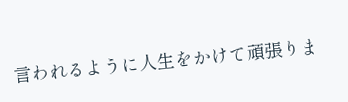言われるように人生をかけて頑張りま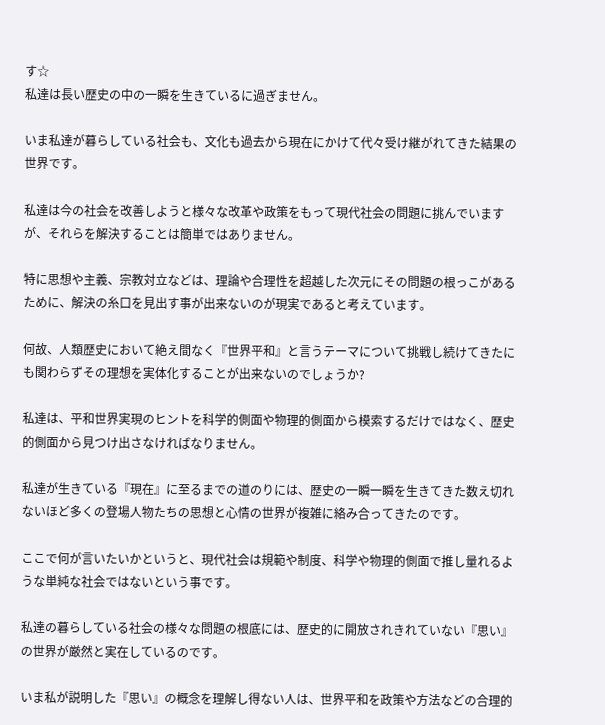す☆
私達は長い歴史の中の一瞬を生きているに過ぎません。

いま私達が暮らしている社会も、文化も過去から現在にかけて代々受け継がれてきた結果の世界です。

私達は今の社会を改善しようと様々な改革や政策をもって現代社会の問題に挑んでいますが、それらを解決することは簡単ではありません。

特に思想や主義、宗教対立などは、理論や合理性を超越した次元にその問題の根っこがあるために、解決の糸口を見出す事が出来ないのが現実であると考えています。

何故、人類歴史において絶え間なく『世界平和』と言うテーマについて挑戦し続けてきたにも関わらずその理想を実体化することが出来ないのでしょうか?

私達は、平和世界実現のヒントを科学的側面や物理的側面から模索するだけではなく、歴史的側面から見つけ出さなければなりません。

私達が生きている『現在』に至るまでの道のりには、歴史の一瞬一瞬を生きてきた数え切れないほど多くの登場人物たちの思想と心情の世界が複雑に絡み合ってきたのです。

ここで何が言いたいかというと、現代社会は規範や制度、科学や物理的側面で推し量れるような単純な社会ではないという事です。

私達の暮らしている社会の様々な問題の根底には、歴史的に開放されきれていない『思い』の世界が厳然と実在しているのです。

いま私が説明した『思い』の概念を理解し得ない人は、世界平和を政策や方法などの合理的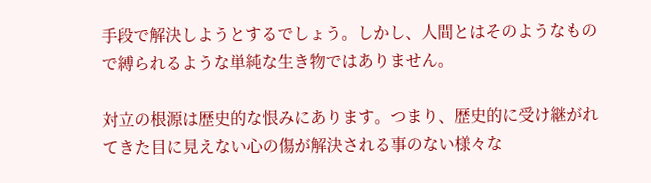手段で解決しようとするでしょう。しかし、人間とはそのようなもので縛られるような単純な生き物ではありません。

対立の根源は歴史的な恨みにあります。つまり、歴史的に受け継がれてきた目に見えない心の傷が解決される事のない様々な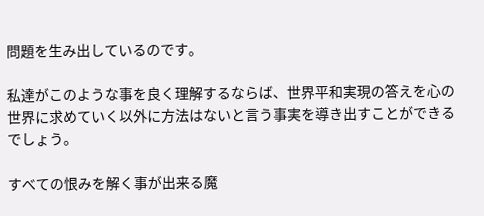問題を生み出しているのです。

私達がこのような事を良く理解するならば、世界平和実現の答えを心の世界に求めていく以外に方法はないと言う事実を導き出すことができるでしょう。

すべての恨みを解く事が出来る魔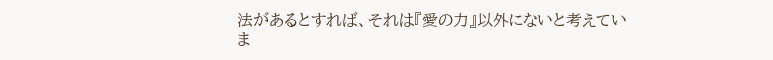法があるとすれば、それは『愛の力』以外にないと考えていま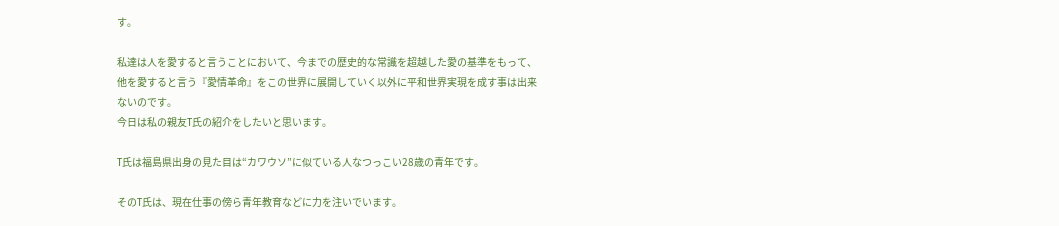す。

私達は人を愛すると言うことにおいて、今までの歴史的な常識を超越した愛の基準をもって、他を愛すると言う『愛情革命』をこの世界に展開していく以外に平和世界実現を成す事は出来ないのです。
今日は私の親友T氏の紹介をしたいと思います。

T氏は福島県出身の見た目は“カワウソ”に似ている人なつっこい28歳の青年です。

そのT氏は、現在仕事の傍ら青年教育などに力を注いでいます。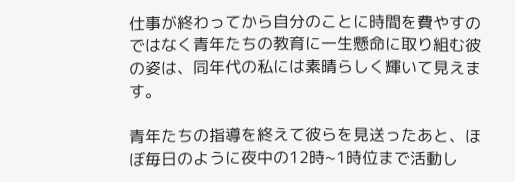仕事が終わってから自分のことに時間を費やすのではなく青年たちの教育に一生懸命に取り組む彼の姿は、同年代の私には素晴らしく輝いて見えます。

青年たちの指導を終えて彼らを見送ったあと、ほぼ毎日のように夜中の12時~1時位まで活動し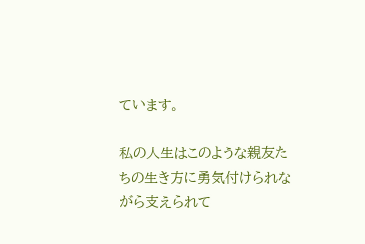ています。

私の人生はこのような親友たちの生き方に勇気付けられながら支えられて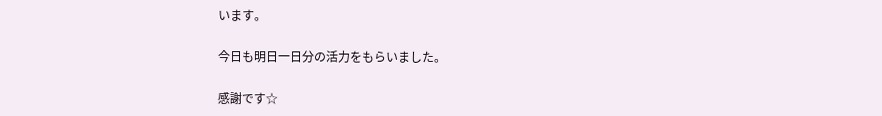います。

今日も明日一日分の活力をもらいました。

感謝です☆